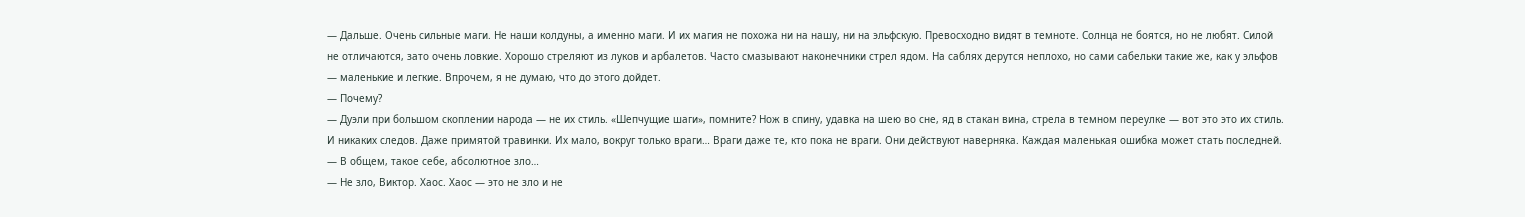— Дальше. Очень сильные маги. Не наши колдуны, а именно маги. И их магия не похожа ни на нашу, ни на эльфскую. Превосходно видят в темноте. Солнца не боятся, но не любят. Силой не отличаются, зато очень ловкие. Хорошо стреляют из луков и арбалетов. Часто смазывают наконечники стрел ядом. На саблях дерутся неплохо, но сами сабельки такие же, как у эльфов — маленькие и легкие. Впрочем, я не думаю, что до этого дойдет.
— Почему?
— Дуэли при большом скоплении народа — не их стиль. «Шепчущие шаги», помните? Нож в спину, удавка на шею во сне, яд в стакан вина, стрела в темном переулке — вот это это их стиль. И никаких следов. Даже примятой травинки. Их мало, вокруг только враги… Враги даже те, кто пока не враги. Они действуют наверняка. Каждая маленькая ошибка может стать последней.
— В общем, такое себе, абсолютное зло…
— Не зло, Виктор. Хаос. Хаос — это не зло и не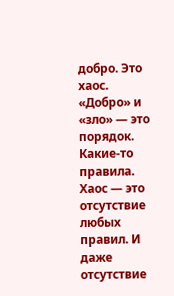добро. Это хаос. «Добро» и «зло» — это порядок. Какие-то правила. Хаос — это отсутствие любых правил. И даже отсутствие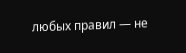любых правил — не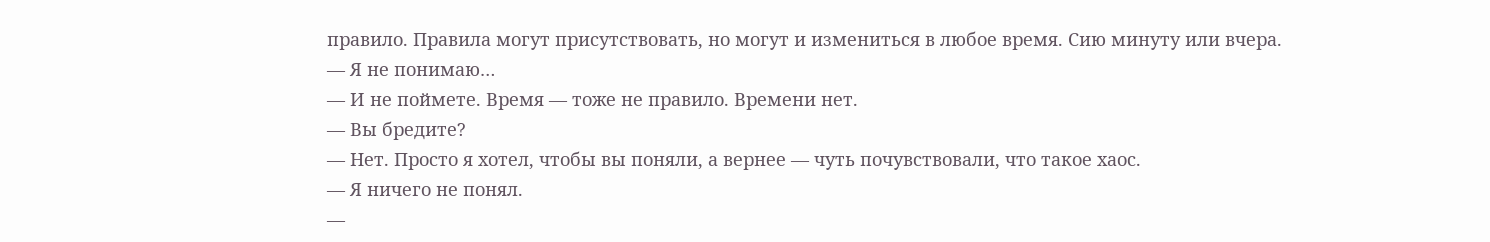правило. Правила могут присутствовать, но могут и измениться в любое время. Сию минуту или вчера.
— Я не понимаю…
— И не поймете. Время — тоже не правило. Времени нет.
— Вы бредите?
— Нет. Просто я хотел, чтобы вы поняли, а вернее — чуть почувствовали, что такое хаос.
— Я ничего не понял.
—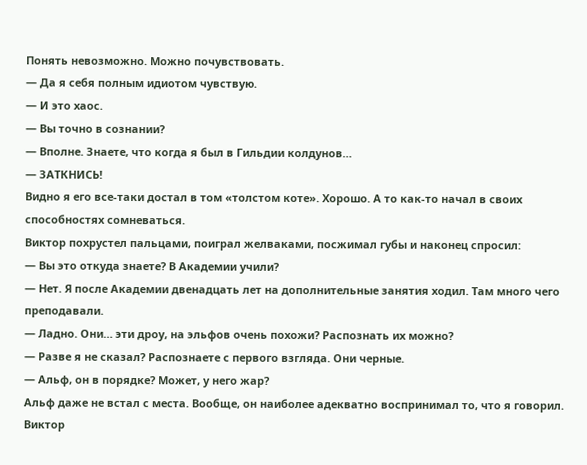Понять невозможно. Можно почувствовать.
— Да я себя полным идиотом чувствую.
— И это хаос.
— Вы точно в сознании?
— Вполне. Знаете, что когда я был в Гильдии колдунов…
— ЗАТКНИСЬ!
Видно я его все-таки достал в том «толстом коте». Хорошо. А то как-то начал в своих способностях сомневаться.
Виктор похрустел пальцами, поиграл желваками, посжимал губы и наконец спросил:
— Вы это откуда знаете? В Академии учили?
— Нет. Я после Академии двенадцать лет на дополнительные занятия ходил. Там много чего преподавали.
— Ладно. Они… эти дроу, на эльфов очень похожи? Распознать их можно?
— Разве я не сказал? Распознаете с первого взгляда. Они черные.
— Альф, он в порядке? Может, у него жар?
Альф даже не встал с места. Вообще, он наиболее адекватно воспринимал то, что я говорил. Виктор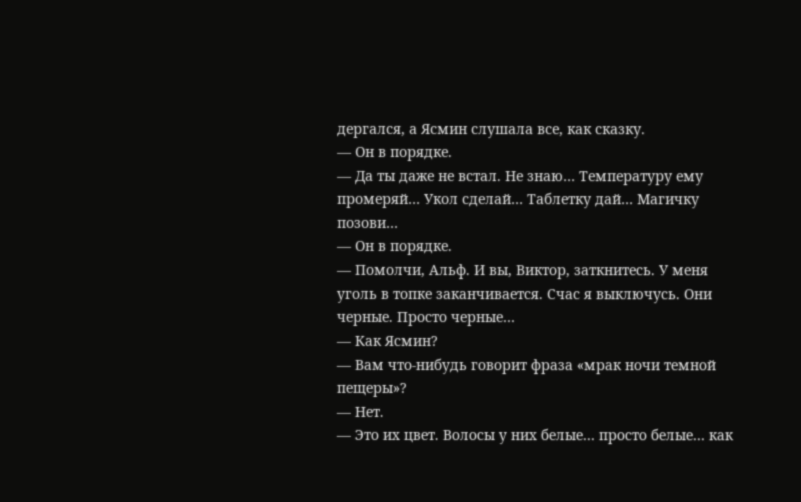дергался, а Ясмин слушала все, как сказку.
— Он в порядке.
— Да ты даже не встал. Не знаю… Температуру ему промеряй… Укол сделай… Таблетку дай… Магичку позови…
— Он в порядке.
— Помолчи, Альф. И вы, Виктор, заткнитесь. У меня уголь в топке заканчивается. Счас я выключусь. Они черные. Просто черные…
— Как Ясмин?
— Вам что-нибудь говорит фраза «мрак ночи темной пещеры»?
— Нет.
— Это их цвет. Волосы у них белые… просто белые… как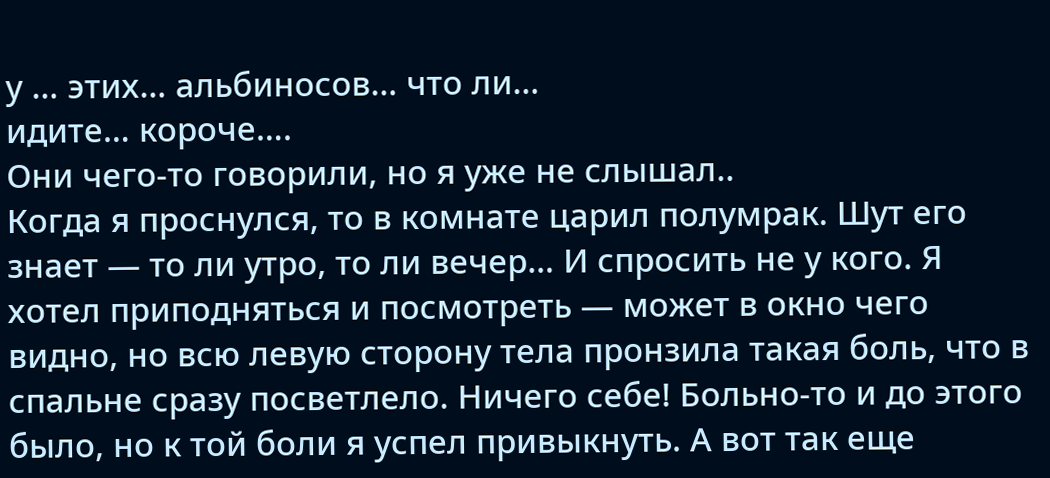у … этих… альбиносов… что ли…
идите… короче….
Они чего-то говорили, но я уже не слышал..
Когда я проснулся, то в комнате царил полумрак. Шут его знает — то ли утро, то ли вечер… И спросить не у кого. Я хотел приподняться и посмотреть — может в окно чего видно, но всю левую сторону тела пронзила такая боль, что в спальне сразу посветлело. Ничего себе! Больно-то и до этого было, но к той боли я успел привыкнуть. А вот так еще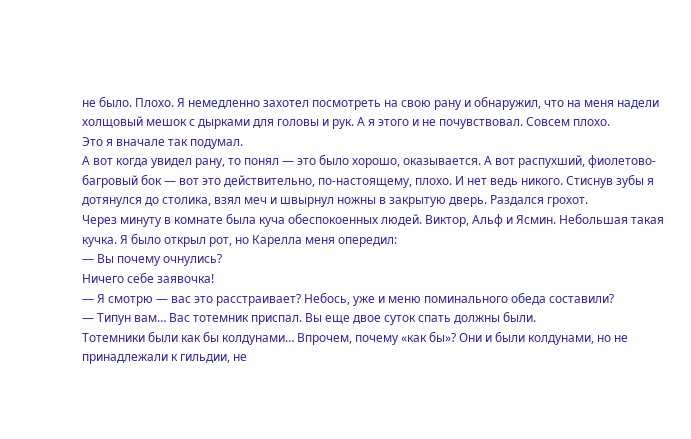не было. Плохо. Я немедленно захотел посмотреть на свою рану и обнаружил, что на меня надели холщовый мешок с дырками для головы и рук. А я этого и не почувствовал. Совсем плохо.
Это я вначале так подумал.
А вот когда увидел рану, то понял — это было хорошо, оказывается. А вот распухший, фиолетово-багровый бок — вот это действительно, по-настоящему, плохо. И нет ведь никого. Стиснув зубы я дотянулся до столика, взял меч и швырнул ножны в закрытую дверь. Раздался грохот.
Через минуту в комнате была куча обеспокоенных людей. Виктор, Альф и Ясмин. Небольшая такая кучка. Я было открыл рот, но Карелла меня опередил:
— Вы почему очнулись?
Ничего себе заявочка!
— Я смотрю — вас это расстраивает? Небось, уже и меню поминального обеда составили?
— Типун вам… Вас тотемник приспал. Вы еще двое суток спать должны были.
Тотемники были как бы колдунами… Впрочем, почему «как бы»? Они и были колдунами, но не принадлежали к гильдии, не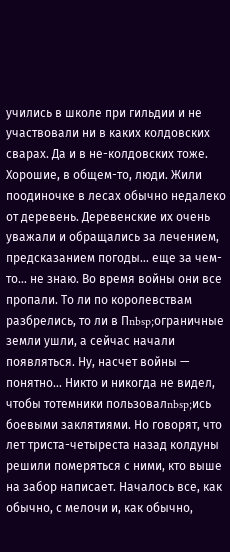учились в школе при гильдии и не участвовали ни в каких колдовских сварах. Да и в не-колдовских тоже. Хорошие, в общем-то, люди. Жили поодиночке в лесах обычно недалеко от деревень. Деревенские их очень уважали и обращались за лечением, предсказанием погоды… еще за чем-то… не знаю. Во время войны они все пропали. То ли по королевствам разбрелись, то ли в Пnbsp;ограничные земли ушли, а сейчас начали появляться. Ну, насчет войны — понятно… Никто и никогда не видел, чтобы тотемники пользовалnbsp;ись боевыми заклятиями. Но говорят, что лет триста-четыреста назад колдуны решили померяться с ними, кто выше на забор написает. Началось все, как обычно, с мелочи и, как обычно,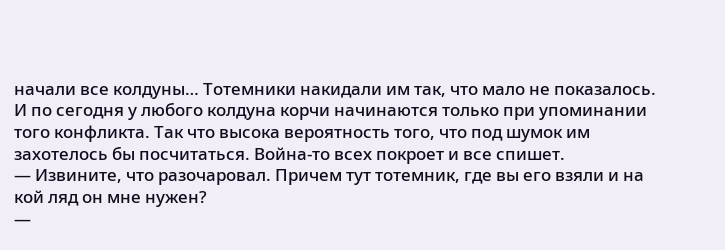начали все колдуны… Тотемники накидали им так, что мало не показалось. И по сегодня у любого колдуна корчи начинаются только при упоминании того конфликта. Так что высока вероятность того, что под шумок им захотелось бы посчитаться. Война-то всех покроет и все спишет.
— Извините, что разочаровал. Причем тут тотемник, где вы его взяли и на кой ляд он мне нужен?
—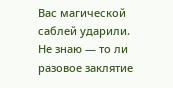Вас магической саблей ударили. Не знаю — то ли разовое заклятие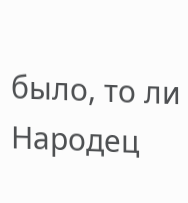было, то ли Народец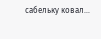сабельку ковал…